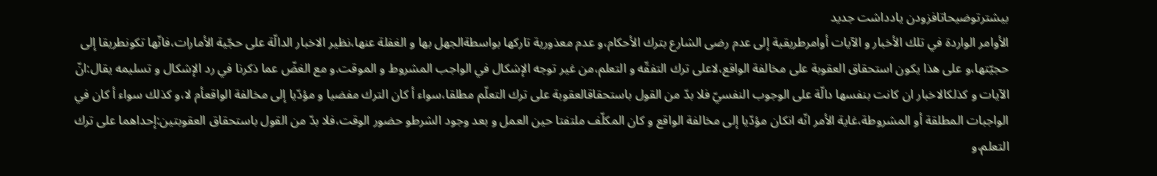بیشترتوضیحاتافزودن یادداشت جدید
الأوامر الواردة في تلك الأخبار و الآيات أوامرطريقية إلى عدم رضى الشارع بترك الأحكام،و عدم معذورية تاركها بواسطةالجهل بها و الغفلة عنها،نظير الاخبار الدالّة على حجّية الأمارات،فانّها تكونطريقا إلى حجيّتها،و على هذا يكون استحقاق العقوبة على مخالفة الواقع،لاعلى ترك التفقّه و التعلم،من غير توجه الإشكال في الواجب المشروط و الموقت.و مع الغضّ عما ذكرنا في رد الإشكال و تسليمه يقال:انّ الآيات و كذلكالاخبار ان كانت بنفسها دالّة على الوجوب النفسيّ فلا بدّ من القول باستحقاقالعقوبة على ترك التعلّم مطلقا،سواء أ كان الترك مفضيا و مؤدّيا إلى مخالفة الواقعأم لا،و كذلك سواء أ كان في الواجبات المطلقة أو المشروطة،غاية الأمر انّه انكان مؤدّيا إلى مخالفة الواقع و كان المكلّف ملتفتا حين العمل و بعد وجود الشرطو حضور الوقت،فلا بدّ من القول باستحقاق العقوبتين:إحداهما على ترك التعلم،و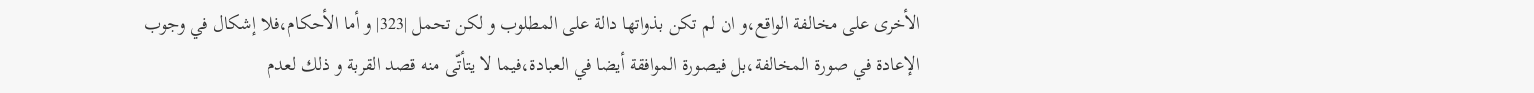الأخرى على مخالفة الواقع،و ان لم تكن بذواتها دالة على المطلوب و لكن تحمل |323| و أما الأحكام،فلا إشكال في وجوب الإعادة في صورة المخالفة،بل فيصورة الموافقة أيضا في العبادة،فيما لا يتأتّى منه قصد القربة و ذلك لعدم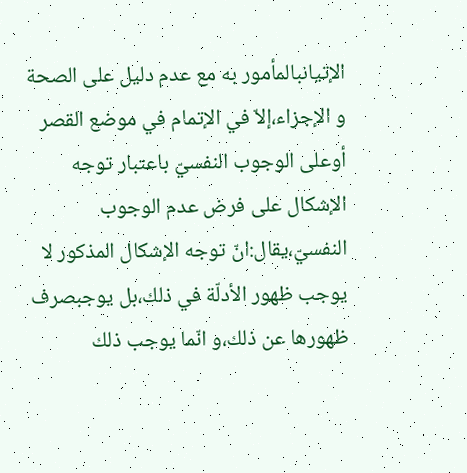الإتيانبالمأمور به مع عدم دليل على الصحة و الإجزاء،إلاّ في الإتمام في موضع القصر أوعلى الوجوب النفسيّ باعتبار توجه الإشكال على فرض عدم الوجوب النفسيّ،يقال:انّ توجه الإشكال المذكور لا يوجب ظهور الأدلّة في ذلك،بل يوجبصرف ظهورها عن ذلك،و انّما يوجب ذلك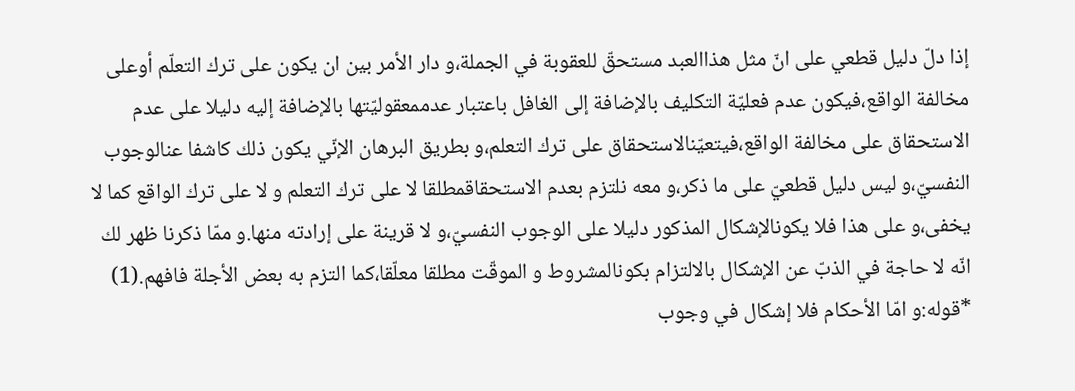إذا دلّ دليل قطعي على انّ مثل هذاالعبد مستحقّ للعقوبة في الجملة،و دار الأمر بين ان يكون على ترك التعلّم أوعلى مخالفة الواقع،فيكون عدم فعليّة التكليف بالإضافة إلى الغافل باعتبار عدممعقوليّتها بالإضافة إليه دليلا على عدم الاستحقاق على مخالفة الواقع،فيتعيّنالاستحقاق على ترك التعلم،و بطريق البرهان الإنّي يكون ذلك كاشفا عنالوجوب النفسيّ،و ليس دليل قطعيّ على ما ذكر،و معه نلتزم بعدم الاستحقاقمطلقا لا على ترك التعلم و لا على ترك الواقع كما لا يخفى،و على هذا فلا يكونالإشكال المذكور دليلا على الوجوب النفسيّ،و لا قرينة على إرادته منها.و ممّا ذكرنا ظهر لك انّه لا حاجة في الذبّ عن الإشكال بالالتزام بكونالمشروط و الموقّت مطلقا معلّقا،كما التزم به بعض الأجلة فافهم.(1) *قوله:و امّا الأحكام فلا إشكال في وجوب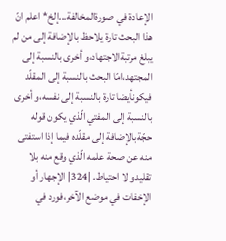الإعادة في صورةالمخالفة...إلخ* اعلم انّ هذا البحث تارة يلاحظ بالإضافة إلى من لم يبلغ مرتبةالاجتهاد،و أخرى بالنسبة إلى المجتهد،امّا البحث بالنسبة إلى المقلّد فيكونأيضا تارة بالنسبة إلى نفسه،و أخرى بالنسبة إلى المفتي الّذي يكون قوله حجّةبالإضافة إلى مقلّده فيما إذا استفتى منه عن صحة علمه الّذي وقع منه بلا تقليدو لا احتياط. |324| الإجهار أو الإخفات في موضع الآخر،فورد في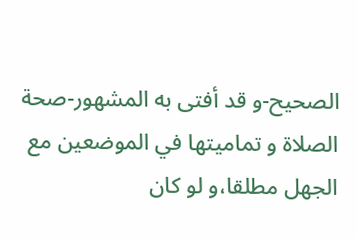الصحيح-و قد أفتى به المشهور-صحة الصلاة و تماميتها في الموضعين مع الجهل مطلقا،و لو كان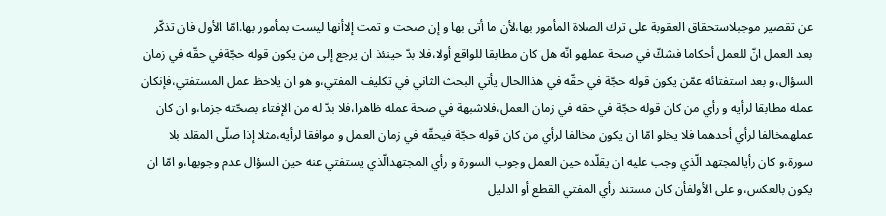عن تقصير موجبلاستحقاق العقوبة على ترك الصلاة المأمور بها،لأن ما أتى بها و إن صحت و تمت إلاأنها ليست بمأمور بها.امّا الأول فان تذكّر بعد العمل انّ للعمل أحكاما فشكّ في صحة عملهو انّه هل كان مطابقا للواقع أولا،فلا بدّ حينئذ ان يرجع إلى من يكون قوله حجّةفي حقّه في زمان السؤال،و بعد استفتائه عمّن يكون قوله حجّة في حقّه في هذاالحال يأتي البحث الثاني في تكليف المفتي،و هو ان يلاحظ عمل المستفتي،فإنكان عمله مطابقا لرأيه و رأي من كان قوله حجّة في حقه في زمان العمل،فلاشبهة في صحة عمله ظاهرا،فلا بدّ له من الإفتاء بصحّته جزما،و ان كان عملهمخالفا لرأي أحدهما فلا يخلو امّا ان يكون مخالفا لرأي من كان قوله حجّة فيحقّه في زمان العمل و موافقا لرأيه،مثلا إذا صلّى المقلد بلا سورة،و كان رأيالمجتهد الّذي وجب عليه ان يقلّده حين العمل وجوب السورة و رأي المجتهدالّذي يستفتي عنه حين السؤال عدم وجوبها،و امّا ان يكون بالعكس،و على الأولفأن كان مستند رأي المفتي القطع أو الدليل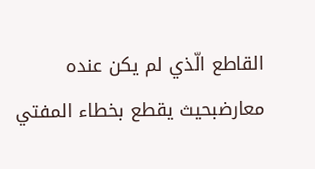القاطع الّذي لم يكن عنده معارضبحيث يقطع بخطاء المفتي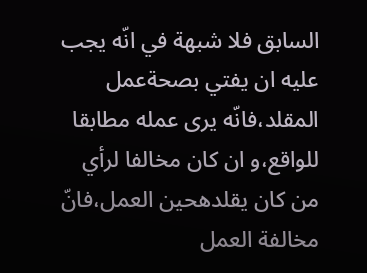السابق فلا شبهة في انّه يجب عليه ان يفتي بصحةعمل المقلد،فانّه يرى عمله مطابقا للواقع،و ان كان مخالفا لرأي من كان يقلدهحين العمل،فانّ مخالفة العمل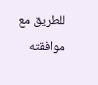للطريق مع موافقته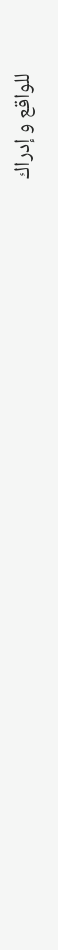للواقع و إدراك